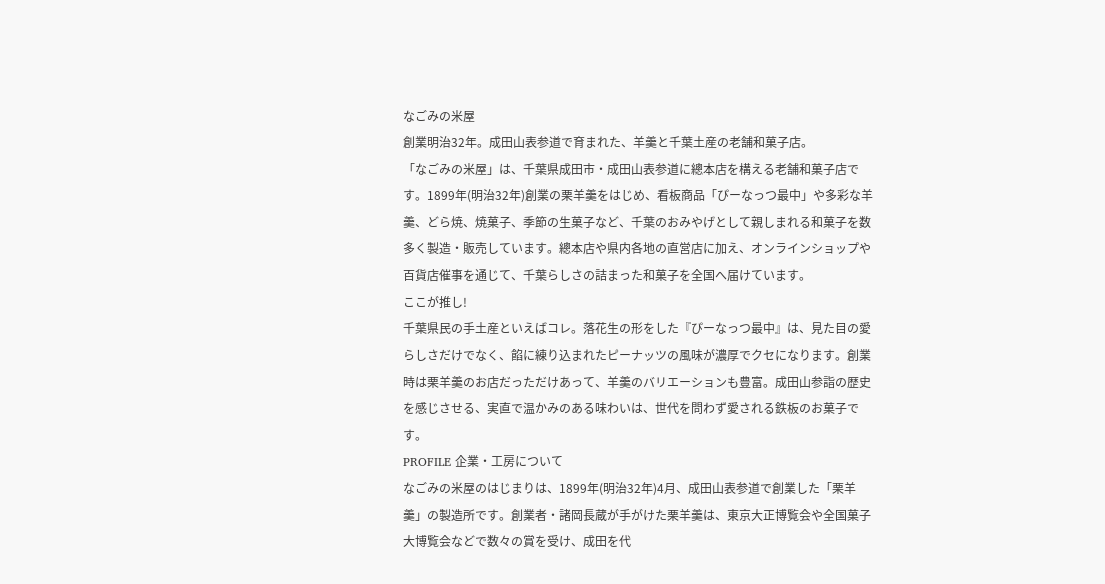なごみの米屋
創業明治32年。成田山表参道で育まれた、羊羹と千葉土産の老舗和菓子店。
「なごみの米屋」は、千葉県成田市・成田山表参道に總本店を構える老舗和菓子店です。1899年(明治32年)創業の栗羊羹をはじめ、看板商品「ぴーなっつ最中」や多彩な羊羹、どら焼、焼菓子、季節の生菓子など、千葉のおみやげとして親しまれる和菓子を数多く製造・販売しています。總本店や県内各地の直営店に加え、オンラインショップや百貨店催事を通じて、千葉らしさの詰まった和菓子を全国へ届けています。
ここが推し!
千葉県民の手土産といえばコレ。落花生の形をした『ぴーなっつ最中』は、見た目の愛らしさだけでなく、餡に練り込まれたピーナッツの風味が濃厚でクセになります。創業時は栗羊羹のお店だっただけあって、羊羹のバリエーションも豊富。成田山参詣の歴史を感じさせる、実直で温かみのある味わいは、世代を問わず愛される鉄板のお菓子です。
PROFILE 企業・工房について
なごみの米屋のはじまりは、1899年(明治32年)4月、成田山表参道で創業した「栗羊羹」の製造所です。創業者・諸岡長蔵が手がけた栗羊羹は、東京大正博覧会や全国菓子大博覧会などで数々の賞を受け、成田を代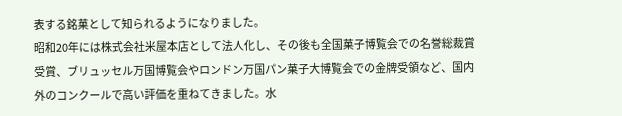表する銘菓として知られるようになりました。
昭和20年には株式会社米屋本店として法人化し、その後も全国菓子博覧会での名誉総裁賞受賞、ブリュッセル万国博覧会やロンドン万国パン菓子大博覧会での金牌受領など、国内外のコンクールで高い評価を重ねてきました。水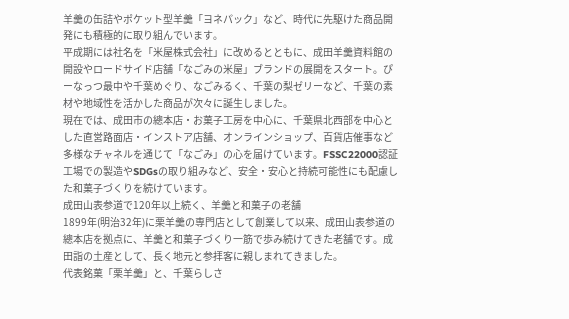羊羹の缶詰やポケット型羊羹「ヨネパック」など、時代に先駆けた商品開発にも積極的に取り組んでいます。
平成期には社名を「米屋株式会社」に改めるとともに、成田羊羹資料館の開設やロードサイド店舗「なごみの米屋」ブランドの展開をスタート。ぴーなっつ最中や千葉めぐり、なごみるく、千葉の梨ゼリーなど、千葉の素材や地域性を活かした商品が次々に誕生しました。
現在では、成田市の總本店・お菓子工房を中心に、千葉県北西部を中心とした直営路面店・インストア店舗、オンラインショップ、百貨店催事など多様なチャネルを通じて「なごみ」の心を届けています。FSSC22000認証工場での製造やSDGsの取り組みなど、安全・安心と持続可能性にも配慮した和菓子づくりを続けています。
成田山表参道で120年以上続く、羊羹と和菓子の老舗
1899年(明治32年)に栗羊羹の専門店として創業して以来、成田山表参道の總本店を拠点に、羊羹と和菓子づくり一筋で歩み続けてきた老舗です。成田詣の土産として、長く地元と参拝客に親しまれてきました。
代表銘菓「栗羊羹」と、千葉らしさ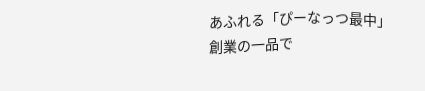あふれる「ぴーなっつ最中」
創業の一品で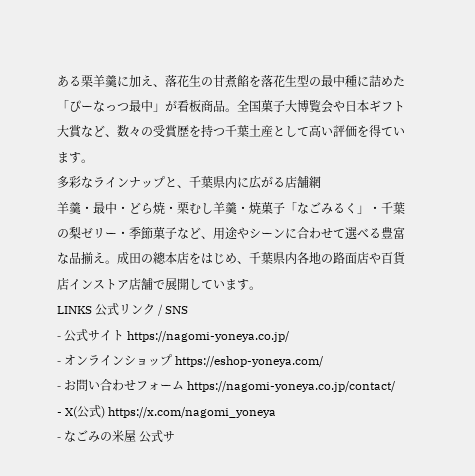ある栗羊羹に加え、落花生の甘煮餡を落花生型の最中種に詰めた「ぴーなっつ最中」が看板商品。全国菓子大博覧会や日本ギフト大賞など、数々の受賞歴を持つ千葉土産として高い評価を得ています。
多彩なラインナップと、千葉県内に広がる店舗網
羊羹・最中・どら焼・栗むし羊羹・焼菓子「なごみるく」・千葉の梨ゼリー・季節菓子など、用途やシーンに合わせて選べる豊富な品揃え。成田の總本店をはじめ、千葉県内各地の路面店や百貨店インストア店舗で展開しています。
LINKS 公式リンク / SNS
- 公式サイト https://nagomi-yoneya.co.jp/
- オンラインショップ https://eshop-yoneya.com/
- お問い合わせフォーム https://nagomi-yoneya.co.jp/contact/
- X(公式) https://x.com/nagomi_yoneya
- なごみの米屋 公式サ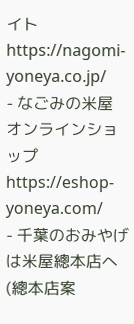イト https://nagomi-yoneya.co.jp/
- なごみの米屋 オンラインショップ https://eshop-yoneya.com/
- 千葉のおみやげは米屋總本店へ(總本店案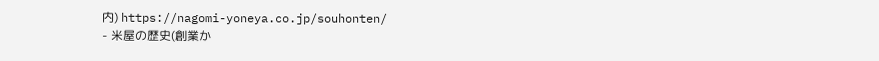内) https://nagomi-yoneya.co.jp/souhonten/
- 米屋の歴史(創業か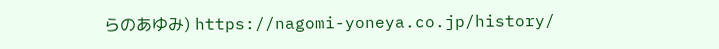らのあゆみ) https://nagomi-yoneya.co.jp/history/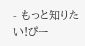- もっと知りたい!ぴー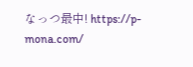なっつ最中! https://p-mona.com/